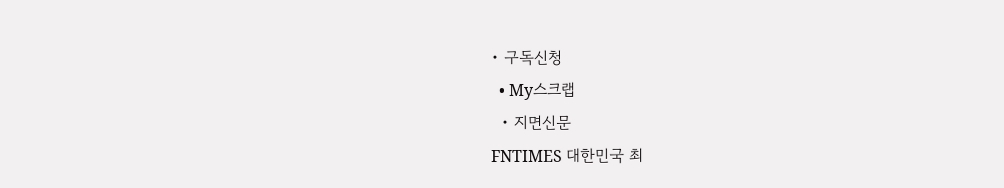• 구독신청
  • My스크랩
  • 지면신문
FNTIMES 대한민국 최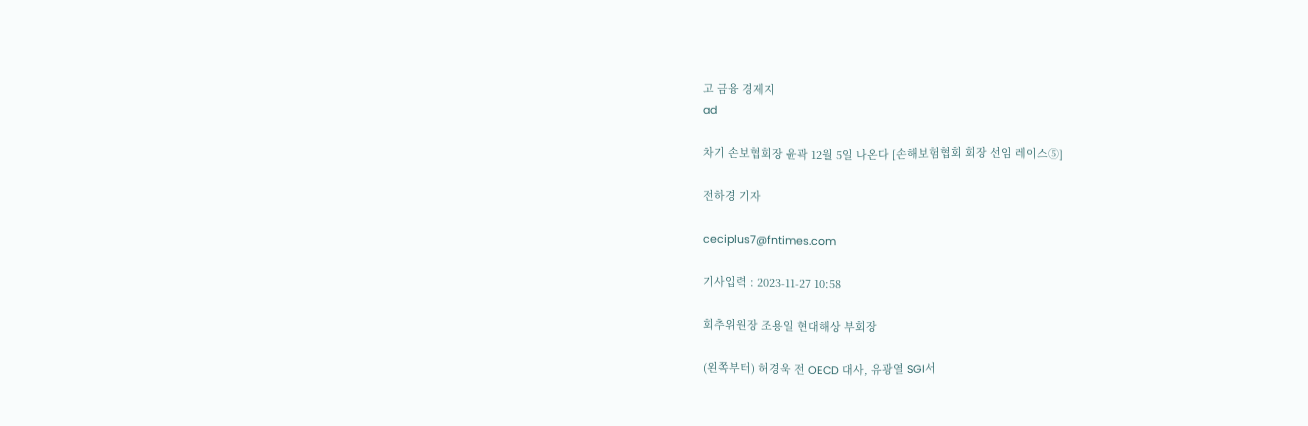고 금융 경제지
ad

차기 손보협회장 윤곽 12월 5일 나온다 [손해보험협회 회장 선임 레이스⑤]

전하경 기자

ceciplus7@fntimes.com

기사입력 : 2023-11-27 10:58

회추위원장 조용일 현대해상 부회장

(왼쪽부터) 허경욱 전 OECD 대사, 유광열 SGI서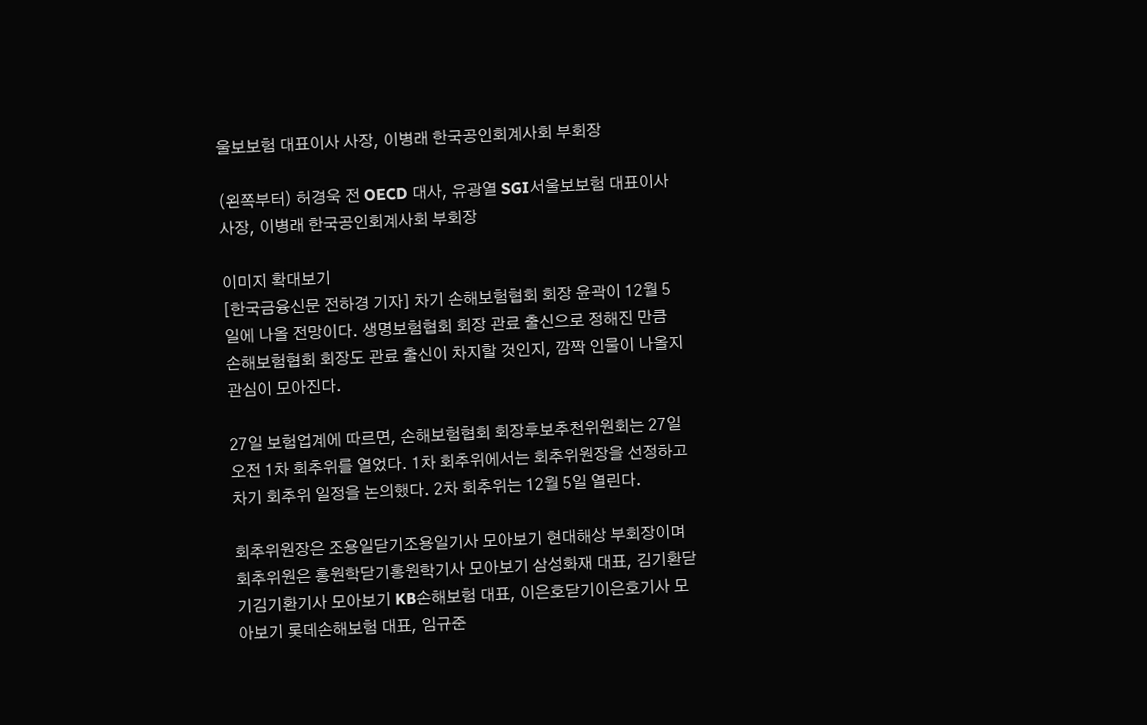울보보험 대표이사 사장, 이병래 한국공인회계사회 부회장

(왼쪽부터) 허경욱 전 OECD 대사, 유광열 SGI서울보보험 대표이사 사장, 이병래 한국공인회계사회 부회장

이미지 확대보기
[한국금융신문 전하경 기자] 차기 손해보험협회 회장 윤곽이 12월 5일에 나올 전망이다. 생명보험협회 회장 관료 출신으로 정해진 만큼 손해보험협회 회장도 관료 출신이 차지할 것인지, 깜짝 인물이 나올지 관심이 모아진다.

27일 보험업계에 따르면, 손해보험협회 회장후보추천위원회는 27일 오전 1차 회추위를 열었다. 1차 회추위에서는 회추위원장을 선정하고 차기 회추위 일정을 논의했다. 2차 회추위는 12월 5일 열린다.

회추위원장은 조용일닫기조용일기사 모아보기 현대해상 부회장이며 회추위원은 홍원학닫기홍원학기사 모아보기 삼성화재 대표, 김기환닫기김기환기사 모아보기 KB손해보험 대표, 이은호닫기이은호기사 모아보기 롯데손해보험 대표, 임규준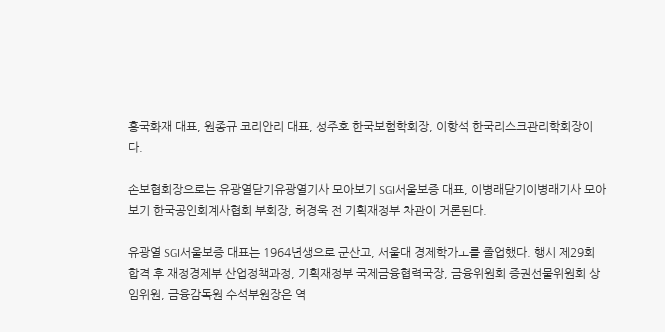흥국화재 대표, 원종규 코리안리 대표, 성주호 한국보험학회장, 이항석 한국리스크관리학회장이다.

손보협회장으로는 유광열닫기유광열기사 모아보기 SGI서울보증 대표, 이병래닫기이병래기사 모아보기 한국공인회계사협회 부회장, 허경욱 전 기획재정부 차관이 거론된다.

유광열 SGI서울보증 대표는 1964년생으로 군산고, 서울대 경제학가ㅗ를 졸업했다. 행시 제29회 합격 후 재정경제부 산업정책과정, 기획재정부 국제금융협력국장, 금융위원회 증권선물위원회 상임위원, 금융감독원 수석부원장은 역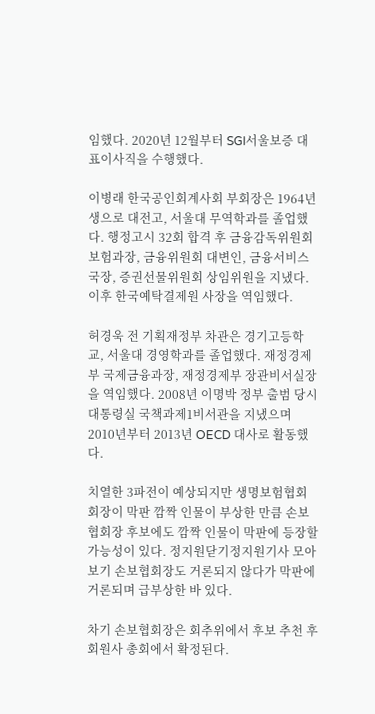임했다. 2020년 12월부터 SGI서울보증 대표이사직을 수행했다.

이병래 한국공인회계사회 부회장은 1964년생으로 대전고, 서울대 무역학과를 졸업했다. 행정고시 32회 합격 후 금융감독위원회 보험과장, 금융위원회 대변인, 금융서비스 국장, 증권선물위원회 상임위원을 지냈다. 이후 한국예탁결제원 사장을 역임했다.

허경욱 전 기획재정부 차관은 경기고등학교, 서울대 경영학과를 졸업했다. 재정경제부 국제금융과장, 재정경제부 장관비서실장을 역임했다. 2008년 이명박 정부 출범 당시 대통령실 국책과제1비서관을 지냈으며 2010년부터 2013년 OECD 대사로 활동했다.

치열한 3파전이 예상되지만 생명보험협회 회장이 막판 깜짝 인물이 부상한 만큼 손보협회장 후보에도 깜짝 인물이 막판에 등장할 가능성이 있다. 정지원닫기정지원기사 모아보기 손보협회장도 거론되지 않다가 막판에 거론되며 급부상한 바 있다.

차기 손보협회장은 회추위에서 후보 추천 후 회원사 총회에서 확정된다.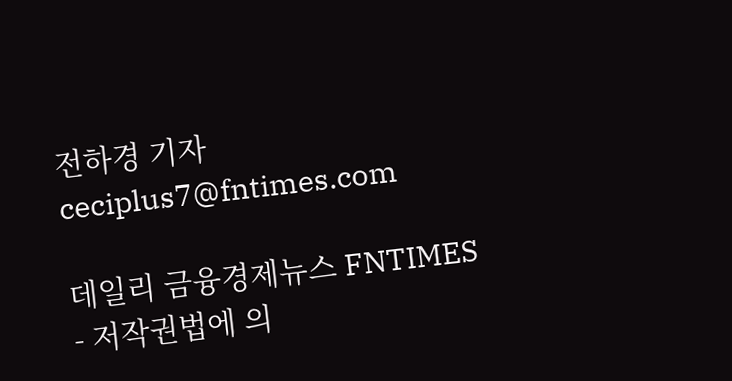전하경 기자 ceciplus7@fntimes.com

데일리 금융경제뉴스 FNTIMES - 저작권법에 의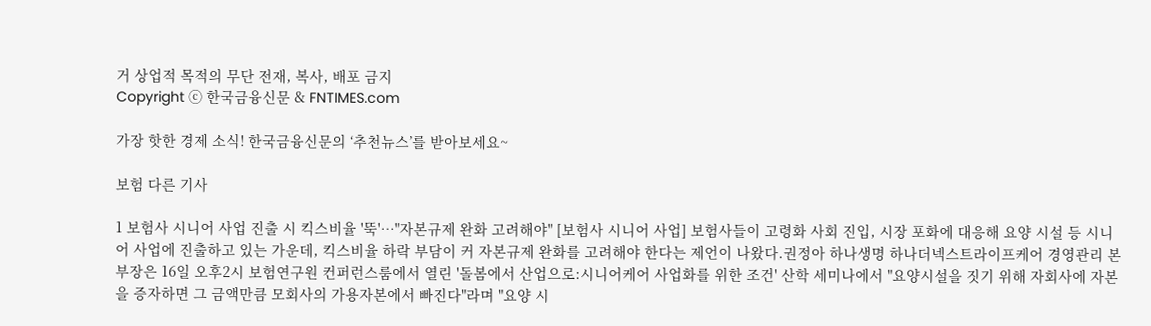거 상업적 목적의 무단 전재, 복사, 배포 금지
Copyright ⓒ 한국금융신문 & FNTIMES.com

가장 핫한 경제 소식! 한국금융신문의 ‘추천뉴스’를 받아보세요~

보험 다른 기사

1 보험사 시니어 사업 진출 시 킥스비율 '뚝'…"자본규제 완화 고려해야" [보험사 시니어 사업] 보험사들이 고령화 사회 진입, 시장 포화에 대응해 요양 시설 등 시니어 사업에 진출하고 있는 가운데, 킥스비율 하락 부담이 커 자본규제 완화를 고려해야 한다는 제언이 나왔다.권정아 하나생명 하나더넥스트라이프케어 경영관리 본부장은 16일 오후2시 보험연구원 컨퍼런스룸에서 열린 '돌봄에서 산업으로:시니어케어 사업화를 위한 조건' 산학 세미나에서 "요양시설을 짓기 위해 자회사에 자본을 증자하면 그 금액만큼 모회사의 가용자본에서 빠진다"라며 "요양 시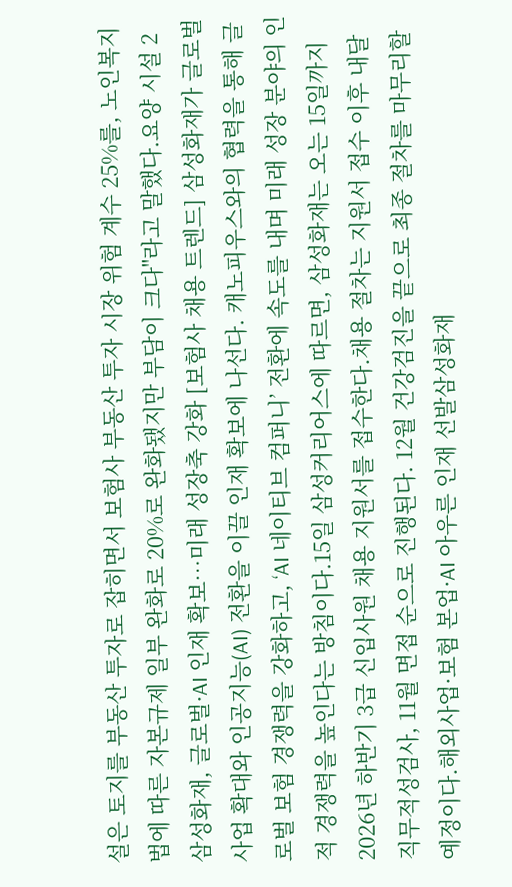설은 토지를 부동산 투자로 잡히면서 보험사 부동산 투자 시장 위험 계수 25%를, 노인복지법에 따른 자본규제 일부 완화로 20%로 완화됐지만 부담이 크다"라고 말했다.요양 시설 2 삼성화재, 글로벌·AI 인재 확보…미래 성장축 강화 [보험사 채용 트렌드] 삼성화재가 글로벌 사업 확대와 인공지능(AI) 전환을 이끌 인재 확보에 나선다. 캐노피우스와의 협력을 통해 글로벌 보험 경쟁력을 강화하고, ‘AI 네이티브 컴퍼니’ 전환에 속도를 내며 미래 성장 분야의 인적 경쟁력을 높인다는 방침이다.15일 삼성커리어스에 따르면, 삼성화재는 오는 15일까지 2026년 하반기 3급 신입사원 채용 지원서를 접수한다.채용 절차는 지원서 접수 이후 내달 직무적성검사, 11월 면접 순으로 진행된다. 12월 건강검진을 끝으로 최종 절차를 마무리할 예정이다.해외사업·보험 본업·AI 아우른 인재 선발삼성화재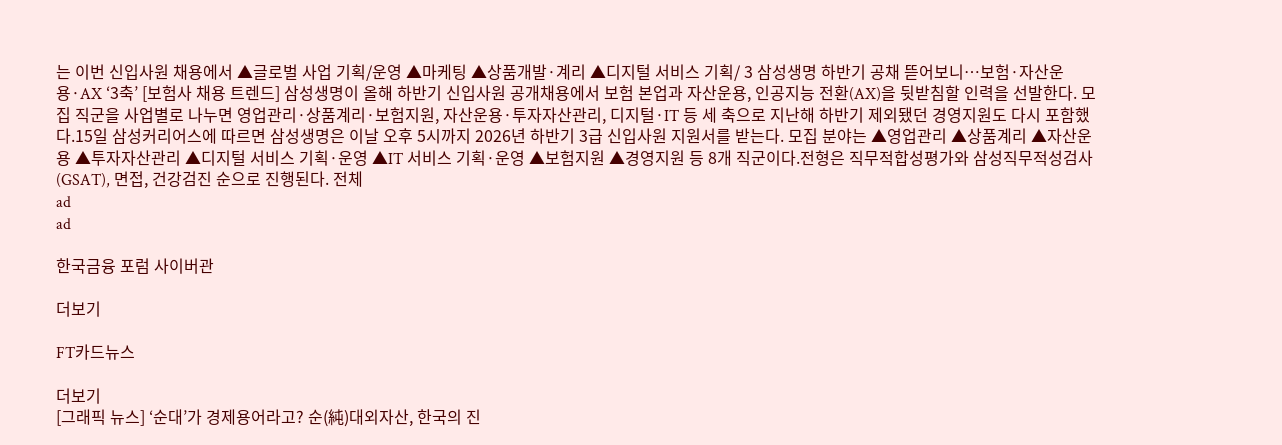는 이번 신입사원 채용에서 ▲글로벌 사업 기획/운영 ▲마케팅 ▲상품개발·계리 ▲디지털 서비스 기획/ 3 삼성생명 하반기 공채 뜯어보니…보험·자산운용·AX ‘3축’ [보험사 채용 트렌드] 삼성생명이 올해 하반기 신입사원 공개채용에서 보험 본업과 자산운용, 인공지능 전환(AX)을 뒷받침할 인력을 선발한다. 모집 직군을 사업별로 나누면 영업관리·상품계리·보험지원, 자산운용·투자자산관리, 디지털·IT 등 세 축으로 지난해 하반기 제외됐던 경영지원도 다시 포함했다.15일 삼성커리어스에 따르면 삼성생명은 이날 오후 5시까지 2026년 하반기 3급 신입사원 지원서를 받는다. 모집 분야는 ▲영업관리 ▲상품계리 ▲자산운용 ▲투자자산관리 ▲디지털 서비스 기획·운영 ▲IT 서비스 기획·운영 ▲보험지원 ▲경영지원 등 8개 직군이다.전형은 직무적합성평가와 삼성직무적성검사(GSAT), 면접, 건강검진 순으로 진행된다. 전체
ad
ad

한국금융 포럼 사이버관

더보기

FT카드뉴스

더보기
[그래픽 뉴스] ‘순대’가 경제용어라고? 순(純)대외자산, 한국의 진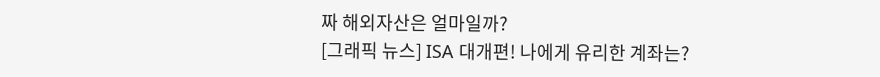짜 해외자산은 얼마일까?
[그래픽 뉴스] ISA 대개편! 나에게 유리한 계좌는?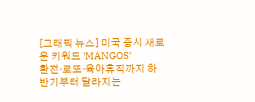[그래픽 뉴스] 미국 증시 새로운 키워드 'MANGOS'
환전·로또·육아휴직까지 하반기부터 달라지는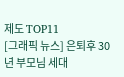제도 TOP11
[그래픽 뉴스] 은퇴후 30년 부모님 세대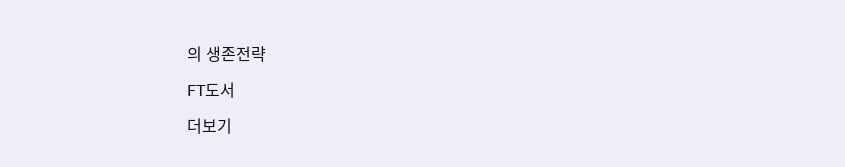의 생존전략

FT도서

더보기